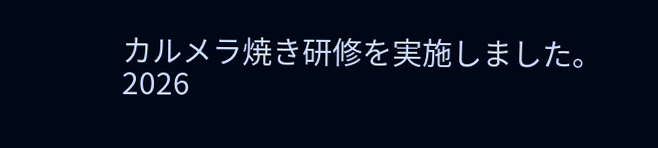カルメラ焼き研修を実施しました。
2026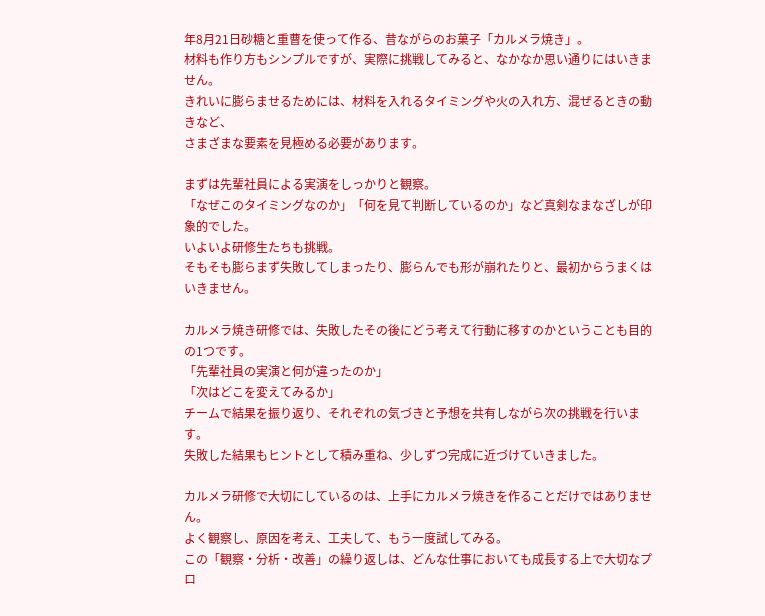年8月21日砂糖と重曹を使って作る、昔ながらのお菓子「カルメラ焼き」。
材料も作り方もシンプルですが、実際に挑戦してみると、なかなか思い通りにはいきません。
きれいに膨らませるためには、材料を入れるタイミングや火の入れ方、混ぜるときの動きなど、
さまざまな要素を見極める必要があります。

まずは先輩社員による実演をしっかりと観察。
「なぜこのタイミングなのか」「何を見て判断しているのか」など真剣なまなざしが印象的でした。
いよいよ研修生たちも挑戦。
そもそも膨らまず失敗してしまったり、膨らんでも形が崩れたりと、最初からうまくはいきません。

カルメラ焼き研修では、失敗したその後にどう考えて行動に移すのかということも目的の1つです。
「先輩社員の実演と何が違ったのか」
「次はどこを変えてみるか」
チームで結果を振り返り、それぞれの気づきと予想を共有しながら次の挑戦を行います。
失敗した結果もヒントとして積み重ね、少しずつ完成に近づけていきました。

カルメラ研修で大切にしているのは、上手にカルメラ焼きを作ることだけではありません。
よく観察し、原因を考え、工夫して、もう一度試してみる。
この「観察・分析・改善」の繰り返しは、どんな仕事においても成長する上で大切なプロ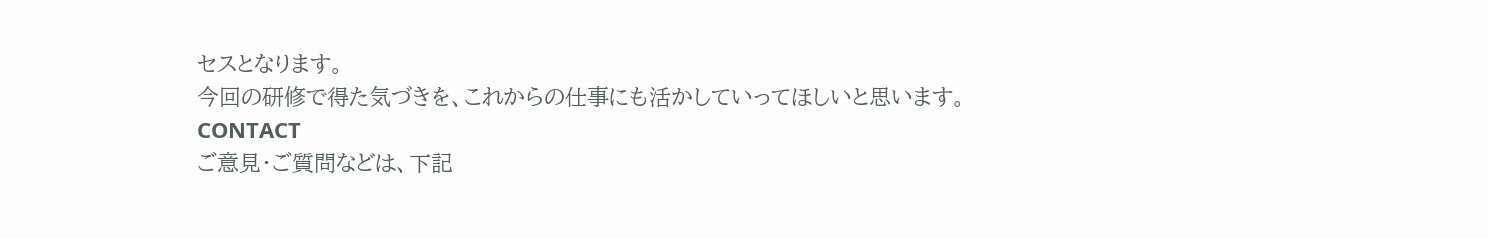セスとなります。
今回の研修で得た気づきを、これからの仕事にも活かしていってほしいと思います。
CONTACT
ご意見・ご質問などは、下記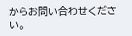からお問い合わせください。